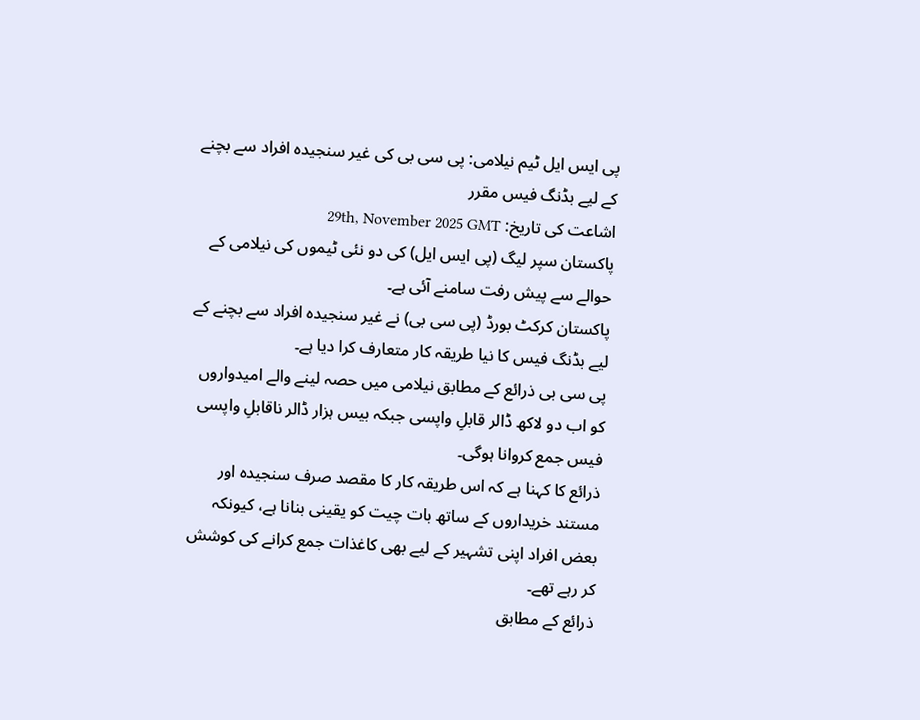پی ایس ایل ٹیم نیلامی: پی سی بی کی غیر سنجیدہ افراد سے بچنے کے لیے بڈنگ فیس مقرر
اشاعت کی تاریخ: 29th, November 2025 GMT
پاکستان سپر لیگ (پی ایس ایل) کی دو نئی ٹیموں کی نیلامی کے حوالے سے پیش رفت سامنے آئی ہے۔
پاکستان کرکٹ بورڈ (پی سی بی) نے غیر سنجیدہ افراد سے بچنے کے لیے بڈنگ فیس کا نیا طریقہ کار متعارف کرا دیا ہے۔
پی سی بی ذرائع کے مطابق نیلامی میں حصہ لینے والے امیدواروں کو اب دو لاکھ ڈالر قابلِ واپسی جبکہ بیس ہزار ڈالر ناقابلِ واپسی فیس جمع کروانا ہوگی۔
ذرائع کا کہنا ہے کہ اس طریقہ کار کا مقصد صرف سنجیدہ اور مستند خریداروں کے ساتھ بات چیت کو یقینی بنانا ہے، کیونکہ بعض افراد اپنی تشہیر کے لیے بھی کاغذات جمع کرانے کی کوشش کر رہے تھے۔
ذرائع کے مطابق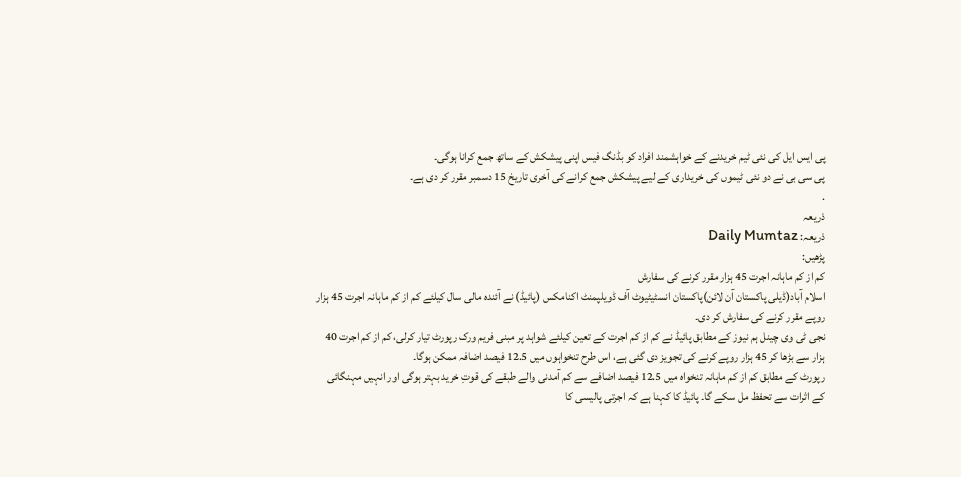پی ایس ایل کی نئی ٹیم خریدنے کے خواہشمند افراد کو بڈنگ فیس اپنی پیشکش کے ساتھ جمع کرانا ہوگی۔
پی سی بی نے دو نئی ٹیموں کی خریداری کے لیے پیشکش جمع کرانے کی آخری تاریخ 15 دسمبر مقرر کر دی ہے۔
.
ذریعہ
ذریعہ: Daily Mumtaz
پڑھیں:
کم از کم ماہانہ اجرت 45 ہزار مقرر کرنے کی سفارش
اسلام آباد(ڈیلی پاکستان آن لائن)پاکستان انسٹیٹیوٹ آف ڈویلپمنٹ اکنامکس (پائیڈ) نے آئندہ مالی سال کیلئے کم از کم ماہانہ اجرت 45 ہزار روپے مقرر کرنے کی سفارش کر دی۔
نجی ٹی وی چینل ہم نیوز کے مطابق پائیڈ نے کم از کم اجرت کے تعین کیلئے شواہد پر مبنی فریم ورک رپورٹ تیار کرلی، کم از کم اجرت 40 ہزار سے بڑھا کر 45 ہزار روپے کرنے کی تجویز دی گئی ہے، اس طرح تنخواہوں میں 12.5 فیصد اضافہ ممکن ہوگا۔
رپورٹ کے مطابق کم از کم ماہانہ تنخواہ میں 12.5 فیصد اضافے سے کم آمدنی والے طبقے کی قوتِ خرید بہتر ہوگی اور انہیں مہنگائی کے اثرات سے تحفظ مل سکے گا۔ پائیڈ کا کہنا ہے کہ اجرتی پالیسی کا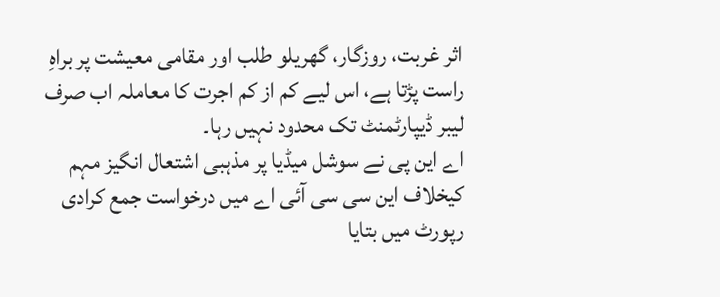اثر غربت، روزگار، گھریلو طلب اور مقامی معیشت پر براہِ راست پڑتا ہے، اس لیے کم از کم اجرت کا معاملہ اب صرف لیبر ڈیپارٹمنٹ تک محدود نہیں رہا۔
اے این پی نے سوشل میڈیا پر مذہبی اشتعال انگیز مہم کیخلاف این سی سی آئی اے میں درخواست جمع کرادی
رپورٹ میں بتایا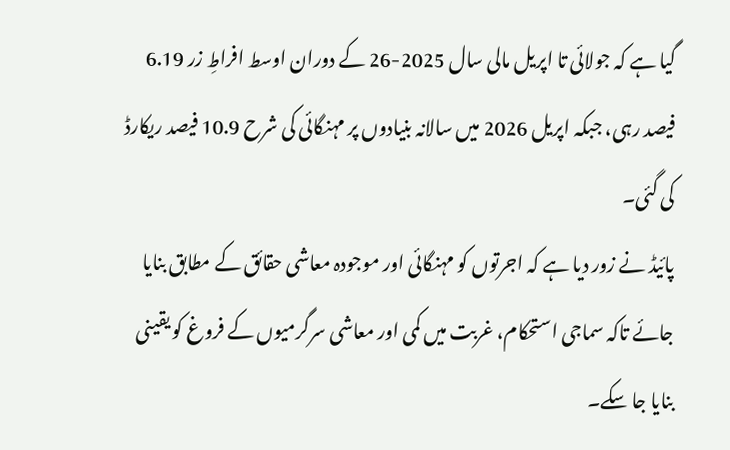گیا ہے کہ جولائی تا اپریل مالی سال 2025-26 کے دوران اوسط افراطِ زر 6.19 فیصد رہی، جبکہ اپریل 2026 میں سالانہ بنیادوں پر مہنگائی کی شرح 10.9 فیصد ریکارڈ کی گئی۔
پائیڈ نے زور دیا ہے کہ اجرتوں کو مہنگائی اور موجودہ معاشی حقائق کے مطابق بنایا جائے تاکہ سماجی استحکام، غربت میں کمی اور معاشی سرگرمیوں کے فروغ کو یقینی بنایا جا سکے۔